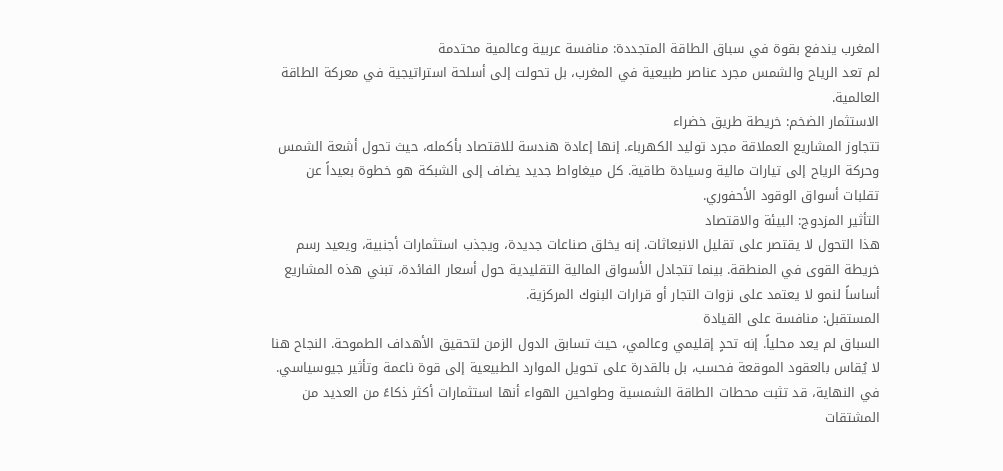المغرب يندفع بقوة في سباق الطاقة المتجددة: منافسة عربية وعالمية محتدمة
لم تعد الرياح والشمس مجرد عناصر طبيعية في المغرب، بل تحولت إلى أسلحة استراتيجية في معركة الطاقة العالمية.
الاستثمار الضخم: خريطة طريق خضراء
تتجاوز المشاريع العملاقة مجرد توليد الكهرباء. إنها إعادة هندسة للاقتصاد بأكمله، حيث تحول أشعة الشمس وحركة الرياح إلى تيارات مالية وسيادة طاقية. كل ميغاواط جديد يضاف إلى الشبكة هو خطوة بعيداً عن تقلبات أسواق الوقود الأحفوري.
التأثير المزدوج: البيئة والاقتصاد
هذا التحول لا يقتصر على تقليل الانبعاثات. إنه يخلق صناعات جديدة، ويجذب استثمارات أجنبية، ويعيد رسم خريطة القوى في المنطقة. بينما تتجادل الأسواق المالية التقليدية حول أسعار الفائدة، تبني هذه المشاريع أساساً لنمو لا يعتمد على نزوات التجار أو قرارات البنوك المركزية.
المستقبل: منافسة على القيادة
السباق لم يعد محلياً. إنه تحدٍ إقليمي وعالمي، حيث تسابق الدول الزمن لتحقيق الأهداف الطموحة. النجاح هنا لا يُقاس بالعقود الموقعة فحسب، بل بالقدرة على تحويل الموارد الطبيعية إلى قوة ناعمة وتأثير جيوسياسي.
في النهاية، قد تثبت محطات الطاقة الشمسية وطواحين الهواء أنها استثمارات أكثر ذكاءً من العديد من المشتقات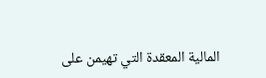المالية المعقدة التي تهيمن على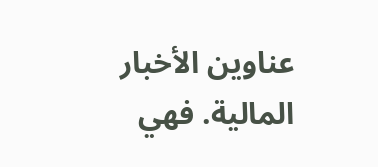عناوين الأخبار المالية. فهي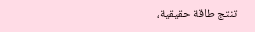تنتج طاقة حقيقية،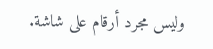وليس مجرد أرقام على شاشة.